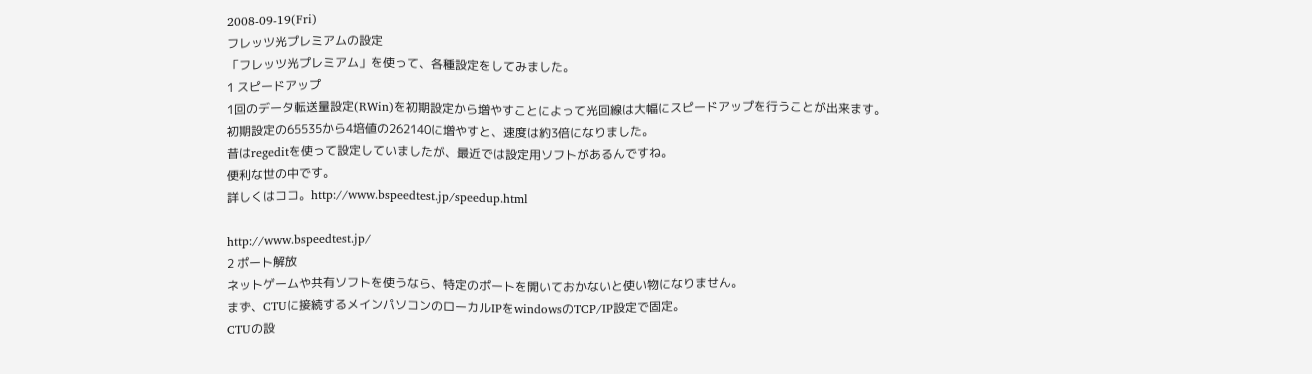2008-09-19(Fri)
フレッツ光プレミアムの設定
「フレッツ光プレミアム」を使って、各種設定をしてみました。
1 スピードアップ
1回のデータ転送量設定(RWin)を初期設定から増やすことによって光回線は大幅にスピードアップを行うことが出来ます。
初期設定の65535から4培値の262140に増やすと、速度は約3倍になりました。
昔はregeditを使って設定していましたが、最近では設定用ソフトがあるんですね。
便利な世の中です。
詳しくはココ。http://www.bspeedtest.jp/speedup.html

http://www.bspeedtest.jp/
2 ポート解放
ネットゲームや共有ソフトを使うなら、特定のポートを開いておかないと使い物になりません。
まず、CTUに接続するメインパソコンのローカルIPをwindowsのTCP/IP設定で固定。
CTUの設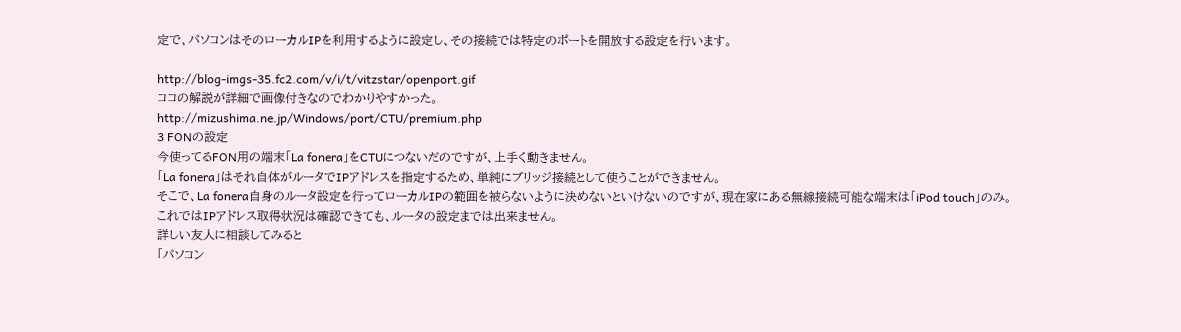定で、パソコンはそのローカルIPを利用するように設定し、その接続では特定のポートを開放する設定を行います。

http://blog-imgs-35.fc2.com/v/i/t/vitzstar/openport.gif
ココの解説が詳細で画像付きなのでわかりやすかった。
http://mizushima.ne.jp/Windows/port/CTU/premium.php
3 FONの設定
今使ってるFON用の端末「La fonera」をCTUにつないだのですが、上手く動きません。
「La fonera」はそれ自体がルータでIPアドレスを指定するため、単純にブリッジ接続として使うことができません。
そこで、La fonera自身のルータ設定を行ってローカルIPの範囲を被らないように決めないといけないのですが、現在家にある無線接続可能な端末は「iPod touch」のみ。
これではIPアドレス取得状況は確認できても、ルータの設定までは出来ません。
詳しい友人に相談してみると
「パソコン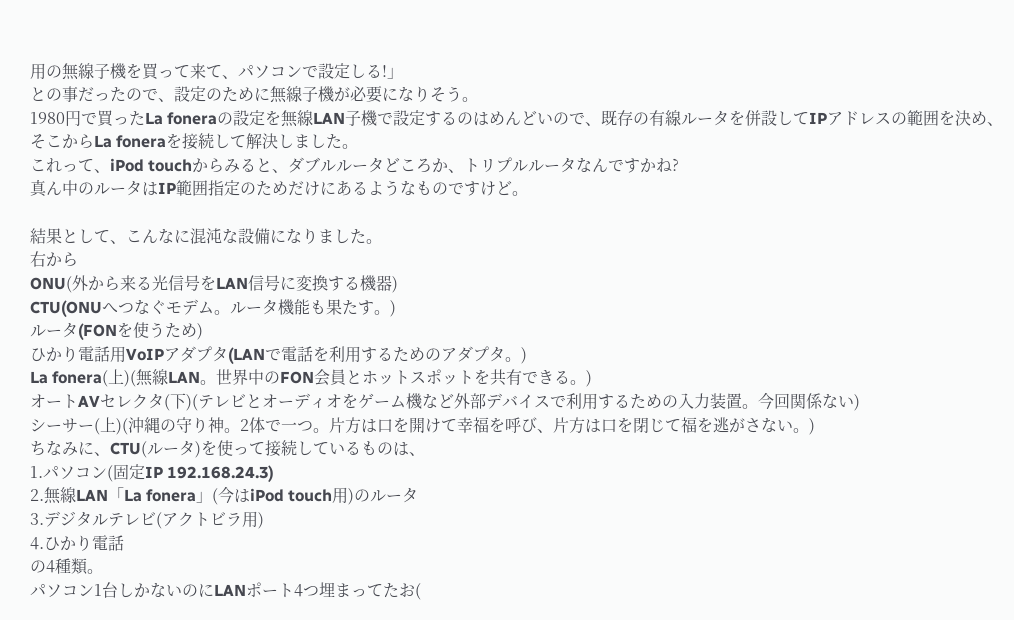用の無線子機を買って来て、パソコンで設定しる!」
との事だったので、設定のために無線子機が必要になりそう。
1980円で買ったLa foneraの設定を無線LAN子機で設定するのはめんどいので、既存の有線ルータを併設してIPアドレスの範囲を決め、そこからLa foneraを接続して解決しました。
これって、iPod touchからみると、ダブルルータどころか、トリプルルータなんですかね?
真ん中のルータはIP範囲指定のためだけにあるようなものですけど。

結果として、こんなに混沌な設備になりました。
右から
ONU(外から来る光信号をLAN信号に変換する機器)
CTU(ONUへつなぐモデム。ルータ機能も果たす。)
ルータ(FONを使うため)
ひかり電話用VoIPアダプタ(LANで電話を利用するためのアダプタ。)
La fonera(上)(無線LAN。世界中のFON会員とホットスポットを共有できる。)
オートAVセレクタ(下)(テレビとオーディオをゲーム機など外部デバイスで利用するための入力装置。今回関係ない)
シーサー(上)(沖縄の守り神。2体で一つ。片方は口を開けて幸福を呼び、片方は口を閉じて福を逃がさない。)
ちなみに、CTU(ルータ)を使って接続しているものは、
1.パソコン(固定IP 192.168.24.3)
2.無線LAN「La fonera」(今はiPod touch用)のルータ
3.デジタルテレビ(アクトビラ用)
4.ひかり電話
の4種類。
パソコン1台しかないのにLANポート4つ埋まってたお(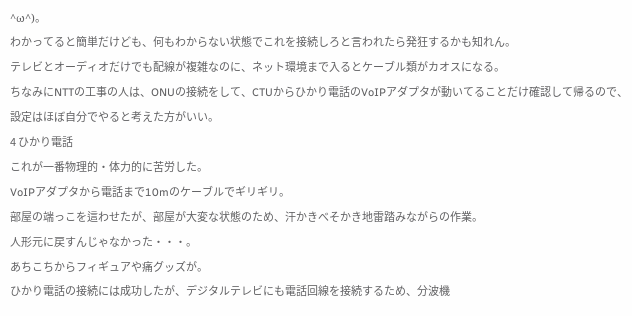^ω^)。
わかってると簡単だけども、何もわからない状態でこれを接続しろと言われたら発狂するかも知れん。
テレビとオーディオだけでも配線が複雑なのに、ネット環境まで入るとケーブル類がカオスになる。
ちなみにNTTの工事の人は、ONUの接続をして、CTUからひかり電話のVoIPアダプタが動いてることだけ確認して帰るので、設定はほぼ自分でやると考えた方がいい。
4 ひかり電話
これが一番物理的・体力的に苦労した。
VoIPアダプタから電話まで10mのケーブルでギリギリ。
部屋の端っこを這わせたが、部屋が大変な状態のため、汗かきべそかき地雷踏みながらの作業。
人形元に戻すんじゃなかった・・・。
あちこちからフィギュアや痛グッズが。
ひかり電話の接続には成功したが、デジタルテレビにも電話回線を接続するため、分波機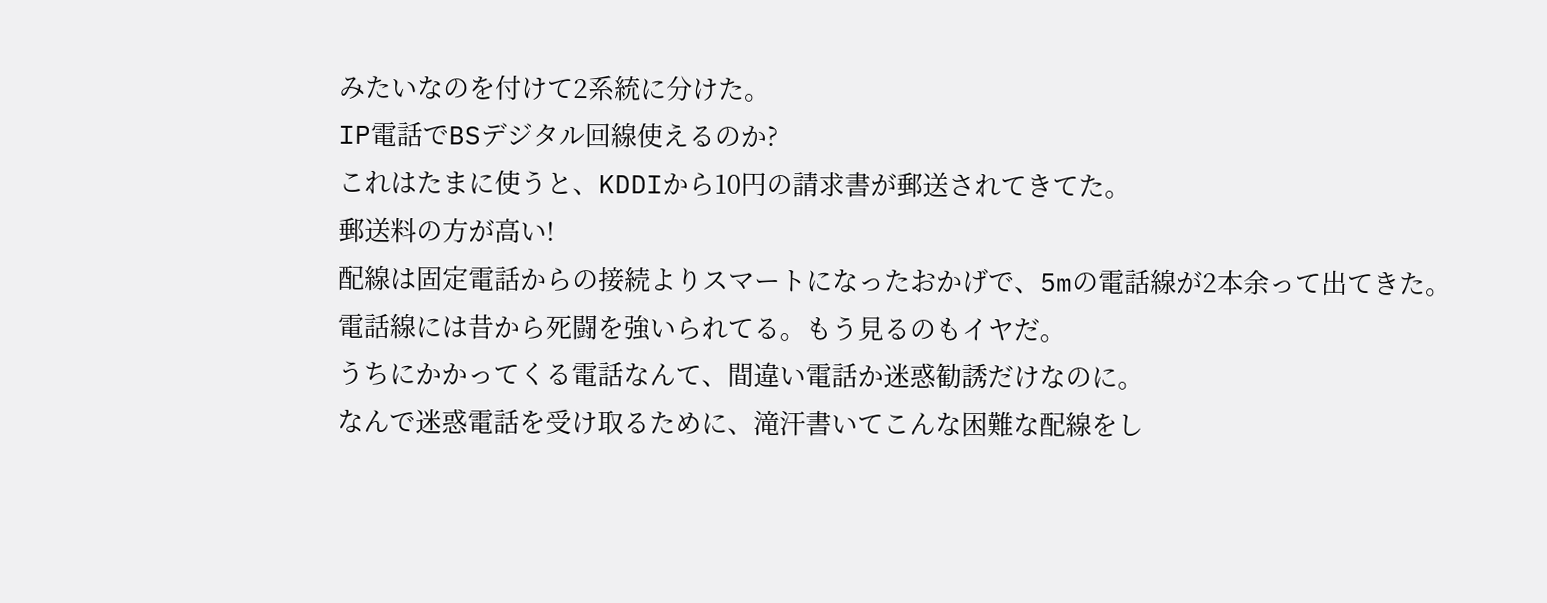みたいなのを付けて2系統に分けた。
IP電話でBSデジタル回線使えるのか?
これはたまに使うと、KDDIから10円の請求書が郵送されてきてた。
郵送料の方が高い!
配線は固定電話からの接続よりスマートになったおかげで、5mの電話線が2本余って出てきた。
電話線には昔から死闘を強いられてる。もう見るのもイヤだ。
うちにかかってくる電話なんて、間違い電話か迷惑勧誘だけなのに。
なんで迷惑電話を受け取るために、滝汗書いてこんな困難な配線をし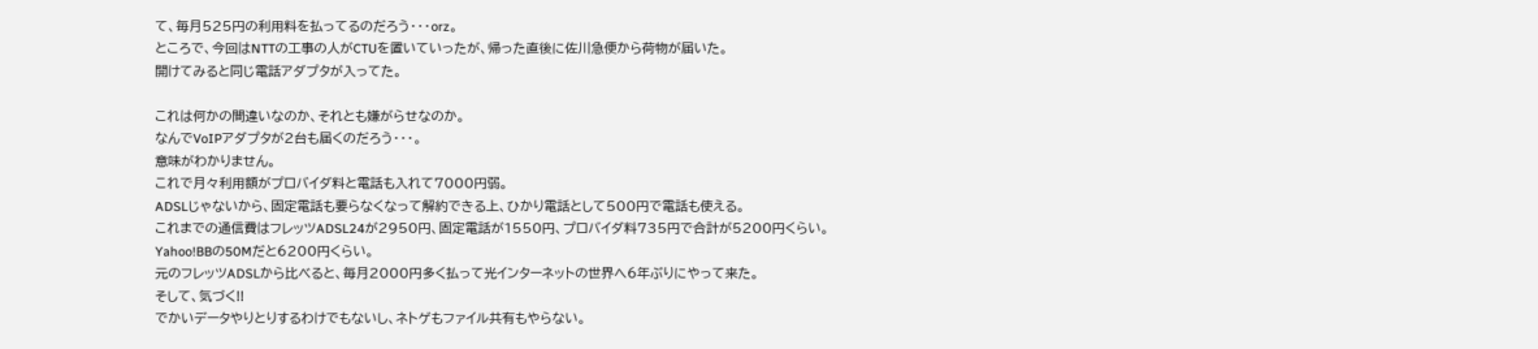て、毎月525円の利用料を払ってるのだろう・・・orz。
ところで、今回はNTTの工事の人がCTUを置いていったが、帰った直後に佐川急便から荷物が届いた。
開けてみると同じ電話アダプタが入ってた。

これは何かの間違いなのか、それとも嫌がらせなのか。
なんでVoIPアダプタが2台も届くのだろう・・・。
意味がわかりません。
これで月々利用額がプロバイダ料と電話も入れて7000円弱。
ADSLじゃないから、固定電話も要らなくなって解約できる上、ひかり電話として500円で電話も使える。
これまでの通信費はフレッツADSL24が2950円、固定電話が1550円、プロバイダ料735円で合計が5200円くらい。
Yahoo!BBの50Mだと6200円くらい。
元のフレッツADSLから比べると、毎月2000円多く払って光インターネットの世界へ6年ぶりにやって来た。
そして、気づく!!
でかいデータやりとりするわけでもないし、ネトゲもファイル共有もやらない。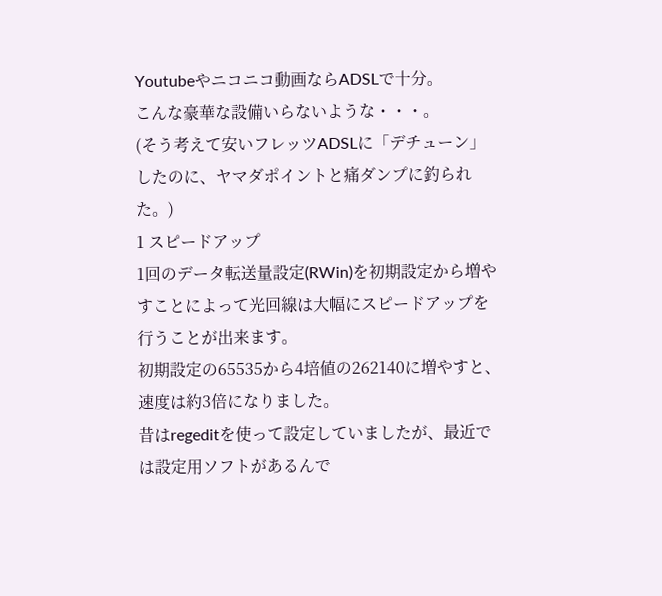Youtubeやニコニコ動画ならADSLで十分。
こんな豪華な設備いらないような・・・。
(そう考えて安いフレッツADSLに「デチューン」したのに、ヤマダポイントと痛ダンプに釣られた。)
1 スピードアップ
1回のデータ転送量設定(RWin)を初期設定から増やすことによって光回線は大幅にスピードアップを行うことが出来ます。
初期設定の65535から4培値の262140に増やすと、速度は約3倍になりました。
昔はregeditを使って設定していましたが、最近では設定用ソフトがあるんで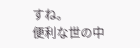すね。
便利な世の中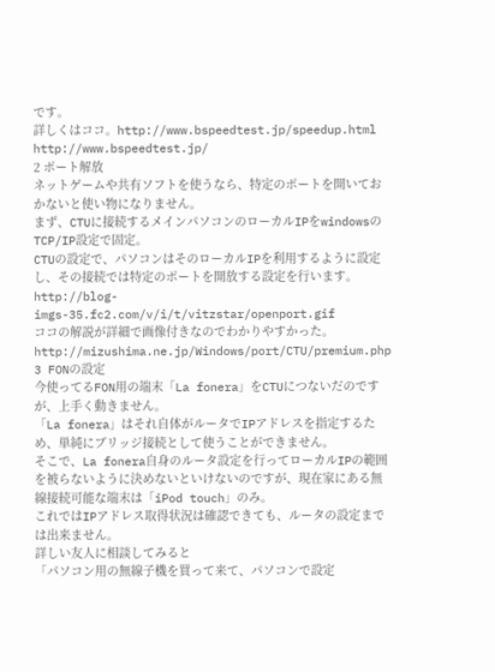です。
詳しくはココ。http://www.bspeedtest.jp/speedup.html
http://www.bspeedtest.jp/
2 ポート解放
ネットゲームや共有ソフトを使うなら、特定のポートを開いておかないと使い物になりません。
まず、CTUに接続するメインパソコンのローカルIPをwindowsのTCP/IP設定で固定。
CTUの設定で、パソコンはそのローカルIPを利用するように設定し、その接続では特定のポートを開放する設定を行います。
http://blog-imgs-35.fc2.com/v/i/t/vitzstar/openport.gif
ココの解説が詳細で画像付きなのでわかりやすかった。
http://mizushima.ne.jp/Windows/port/CTU/premium.php
3 FONの設定
今使ってるFON用の端末「La fonera」をCTUにつないだのですが、上手く動きません。
「La fonera」はそれ自体がルータでIPアドレスを指定するため、単純にブリッジ接続として使うことができません。
そこで、La fonera自身のルータ設定を行ってローカルIPの範囲を被らないように決めないといけないのですが、現在家にある無線接続可能な端末は「iPod touch」のみ。
これではIPアドレス取得状況は確認できても、ルータの設定までは出来ません。
詳しい友人に相談してみると
「パソコン用の無線子機を買って来て、パソコンで設定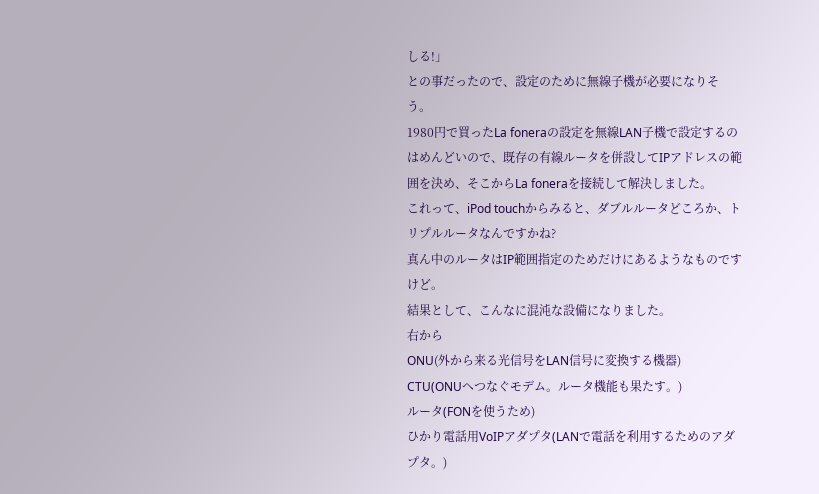しる!」
との事だったので、設定のために無線子機が必要になりそう。
1980円で買ったLa foneraの設定を無線LAN子機で設定するのはめんどいので、既存の有線ルータを併設してIPアドレスの範囲を決め、そこからLa foneraを接続して解決しました。
これって、iPod touchからみると、ダブルルータどころか、トリプルルータなんですかね?
真ん中のルータはIP範囲指定のためだけにあるようなものですけど。
結果として、こんなに混沌な設備になりました。
右から
ONU(外から来る光信号をLAN信号に変換する機器)
CTU(ONUへつなぐモデム。ルータ機能も果たす。)
ルータ(FONを使うため)
ひかり電話用VoIPアダプタ(LANで電話を利用するためのアダプタ。)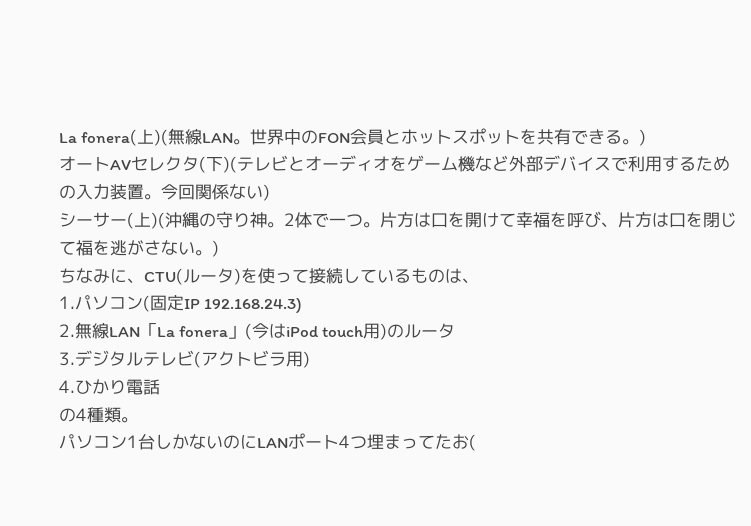La fonera(上)(無線LAN。世界中のFON会員とホットスポットを共有できる。)
オートAVセレクタ(下)(テレビとオーディオをゲーム機など外部デバイスで利用するための入力装置。今回関係ない)
シーサー(上)(沖縄の守り神。2体で一つ。片方は口を開けて幸福を呼び、片方は口を閉じて福を逃がさない。)
ちなみに、CTU(ルータ)を使って接続しているものは、
1.パソコン(固定IP 192.168.24.3)
2.無線LAN「La fonera」(今はiPod touch用)のルータ
3.デジタルテレビ(アクトビラ用)
4.ひかり電話
の4種類。
パソコン1台しかないのにLANポート4つ埋まってたお(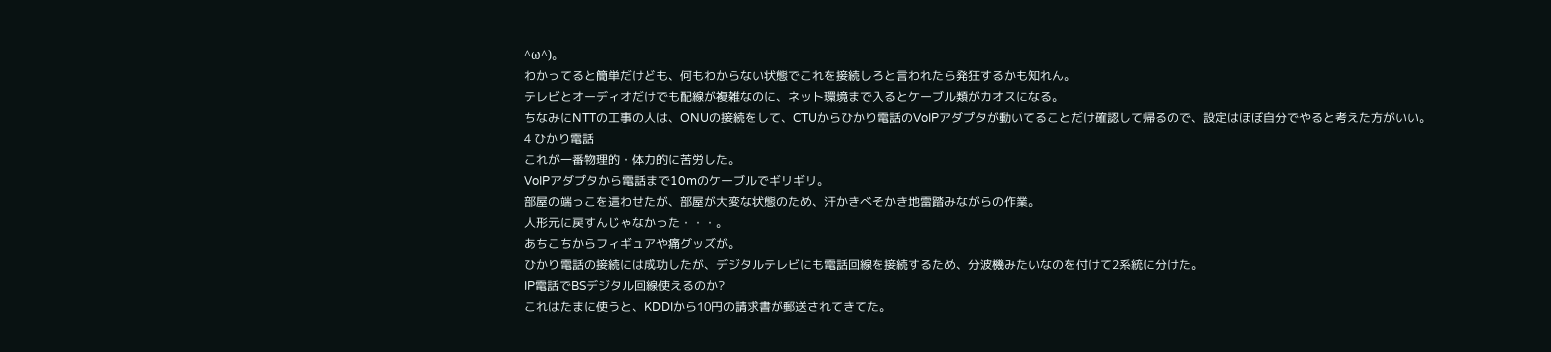^ω^)。
わかってると簡単だけども、何もわからない状態でこれを接続しろと言われたら発狂するかも知れん。
テレビとオーディオだけでも配線が複雑なのに、ネット環境まで入るとケーブル類がカオスになる。
ちなみにNTTの工事の人は、ONUの接続をして、CTUからひかり電話のVoIPアダプタが動いてることだけ確認して帰るので、設定はほぼ自分でやると考えた方がいい。
4 ひかり電話
これが一番物理的・体力的に苦労した。
VoIPアダプタから電話まで10mのケーブルでギリギリ。
部屋の端っこを這わせたが、部屋が大変な状態のため、汗かきべそかき地雷踏みながらの作業。
人形元に戻すんじゃなかった・・・。
あちこちからフィギュアや痛グッズが。
ひかり電話の接続には成功したが、デジタルテレビにも電話回線を接続するため、分波機みたいなのを付けて2系統に分けた。
IP電話でBSデジタル回線使えるのか?
これはたまに使うと、KDDIから10円の請求書が郵送されてきてた。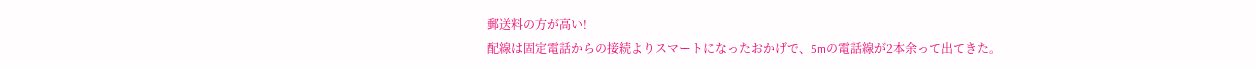郵送料の方が高い!
配線は固定電話からの接続よりスマートになったおかげで、5mの電話線が2本余って出てきた。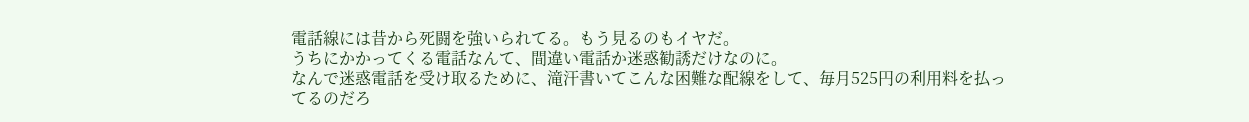電話線には昔から死闘を強いられてる。もう見るのもイヤだ。
うちにかかってくる電話なんて、間違い電話か迷惑勧誘だけなのに。
なんで迷惑電話を受け取るために、滝汗書いてこんな困難な配線をして、毎月525円の利用料を払ってるのだろ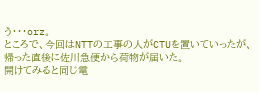う・・・orz。
ところで、今回はNTTの工事の人がCTUを置いていったが、帰った直後に佐川急便から荷物が届いた。
開けてみると同じ電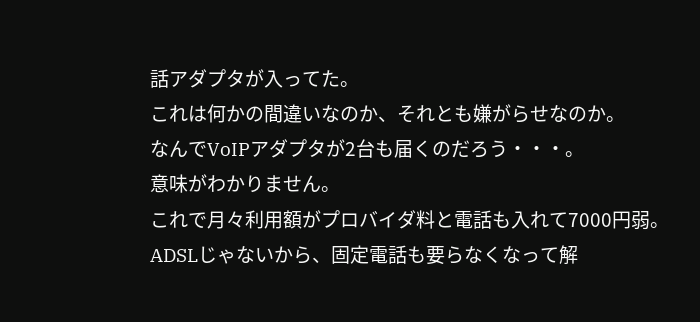話アダプタが入ってた。
これは何かの間違いなのか、それとも嫌がらせなのか。
なんでVoIPアダプタが2台も届くのだろう・・・。
意味がわかりません。
これで月々利用額がプロバイダ料と電話も入れて7000円弱。
ADSLじゃないから、固定電話も要らなくなって解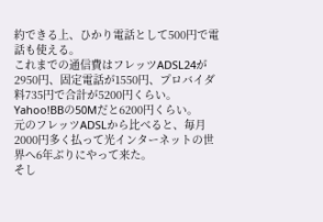約できる上、ひかり電話として500円で電話も使える。
これまでの通信費はフレッツADSL24が2950円、固定電話が1550円、プロバイダ料735円で合計が5200円くらい。
Yahoo!BBの50Mだと6200円くらい。
元のフレッツADSLから比べると、毎月2000円多く払って光インターネットの世界へ6年ぶりにやって来た。
そし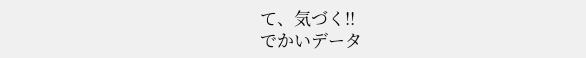て、気づく!!
でかいデータ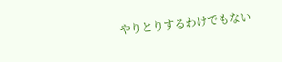やりとりするわけでもない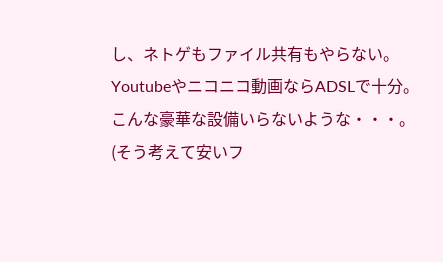し、ネトゲもファイル共有もやらない。
Youtubeやニコニコ動画ならADSLで十分。
こんな豪華な設備いらないような・・・。
(そう考えて安いフ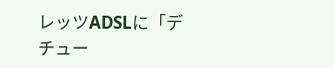レッツADSLに「デチュー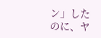ン」したのに、ヤ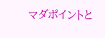マダポイントと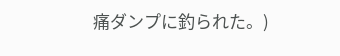痛ダンプに釣られた。)